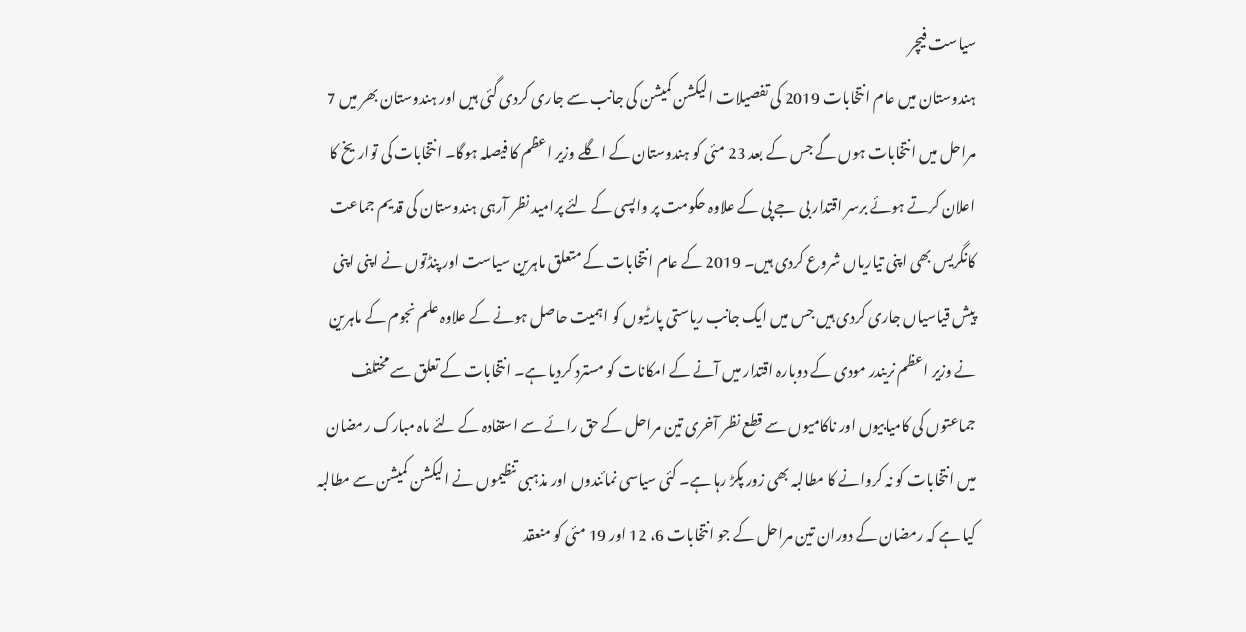سیاست فیچر
ہندوستان میں عام انتخابات 2019 کی تفصیلات الیکشن کمیشن کی جانب سے جاری کردی گئی ہیں اور ہندوستان بھر میں 7 مراحل میں انتخابات ہوں گے جس کے بعد 23 مئی کو ہندوستان کے اگلے وزیر اعظم کا فیصلہ ہوگا۔ انتخابات کی تواریخ کا اعلان کرتے ہوئے برسر اقتدار بی جے پی کے علاوہ حکومت پر واپسی کے لئے پرامید نظر آرہی ہندوستان کی قدیم جماعت کانگریس بھی اپنی تیاریاں شروع کردی ہیں۔ 2019 کے عام انتخابات کے متعلق ماہرین سیاست اور پنڈتوں نے اپنی اپنی پیش قیاسیاں جاری کردی ہیں جس میں ایک جانب ریاستی پارٹیوں کو اہمیت حاصل ہونے کے علاوہ علم نجوم کے ماہرین نے وزیر اعظم نریندر مودی کے دوبارہ اقتدار میں آنے کے امکانات کو مسترد کردیا ہے۔ انتخابات کے تعلق سے مختلف جماعتوں کی کامیابیوں اور ناکامیوں سے قطع نظر آخری تین مراحل کے حق رائے سے استفادہ کے لئے ماہ مبارک رمضان میں انتخابات کو نہ کروانے کا مطالبہ بھی زور پکڑ رہا ہے۔ کئی سیاسی نمائندوں اور مذہبی تنظیموں نے الیکشن کمیشن سے مطالبہ کیا ہے کہ رمضان کے دوران تین مراحل کے جو انتخابات 6، 12 اور 19 مئی کو منعقد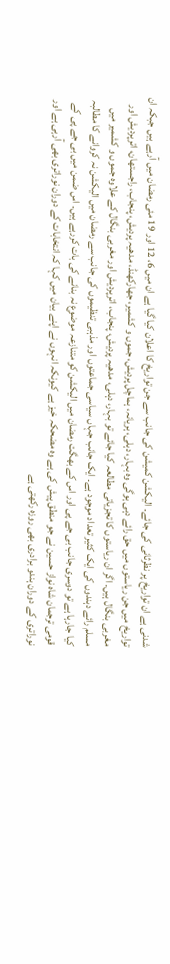شدنی ہے ان تواریخ پر نظرثانی کی جائے۔ الیکشن کمیشن کی جانب سے جن تواریخ کا اعلان کیا گیا ہے ان میں 6، 12 اور 19 مئی رمضان میں آرہے ہیں جبکہ ان تواریخ میں جن ریاستوں میں حق رائے دہی ہوگی وہ بہار، دہلی، ہریانہ، ہماچل پردیش، جموں و کشمیر، جھارکھنڈ، مدھیہ پردیش، پنجاب، راجستھان، اترپردیش اور مغربی بنگال ہیں۔ اگر ان ریاستوں کا تجزیاتی مطالعہ کیا جائے تو بہار، دہلی، مدھیہ پردیش، پنجاب، اترپردیش اور مغربی بنگال کے علاوہ جموں و کشمیر میں مسلم رائے دہندوں کی ایک کثیر تعداد موجود ہے۔ ایک جانب جہاں سیاسی جماعتوں اور مذہبی تنظیموں کی جانب سے رمضان میں الیکشن نہ کروانے کا مطالبہ کیا جارہا ہے تو دوسری جانب بی جے پی اور اس کے بھگت رمضان میں الیکشن کو متنازعہ موضوع نہ بنانے کی بات کررہے ہیں۔ اس ضمن میں بی جے پی کے قومی ترجمان شاہ نواز حسین نے جو منطق پیش کی ہے وہ مضحکہ خیز ہے کیونکہ انہوں نے اپنے بیان میں کہا کہ انتخابات کے دوران نوراتری بھی آرہی ہے اور نوراتری کے دوران ہندو برادری بھی روزہ رکھتی ہے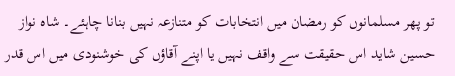تو پھر مسلمانوں کو رمضان میں انتخابات کو متنازعہ نہیں بنانا چاہئے۔ شاہ نواز حسین شاید اس حقیقت سے واقف نہیں یا اپنے آقاؤں کی خوشنودی میں اس قدر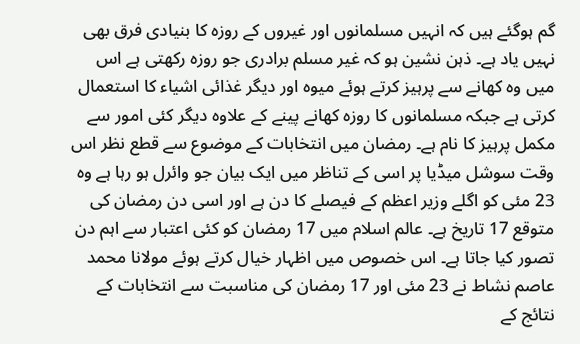گم ہوگئے ہیں کہ انہیں مسلمانوں اور غیروں کے روزہ کا بنیادی فرق بھی نہیں یاد ہے۔ ذہن نشین ہو کہ غیر مسلم برادری جو روزہ رکھتی ہے اس میں وہ کھانے سے پرہیز کرتے ہوئے میوہ اور دیگر غذائی اشیاء کا استعمال کرتی ہے جبکہ مسلمانوں کا روزہ کھانے پینے کے علاوہ دیگر کئی امور سے مکمل پرہیز کا نام ہے۔ رمضان میں انتخابات کے موضوع سے قطع نظر اس وقت سوشل میڈیا پر اسی کے تناظر میں ایک بیان جو وائرل ہو رہا ہے وہ 23 مئی کو اگلے وزیر اعظم کے فیصلے کا دن ہے اور اسی دن رمضان کی متوقع 17 تاریخ ہے۔ عالم اسلام میں 17 رمضان کو کئی اعتبار سے اہم دن تصور کیا جاتا ہے۔ اس خصوص میں اظہار خیال کرتے ہوئے مولانا محمد عاصم نشاط نے 23 مئی اور 17 رمضان کی مناسبت سے انتخابات کے نتائج کے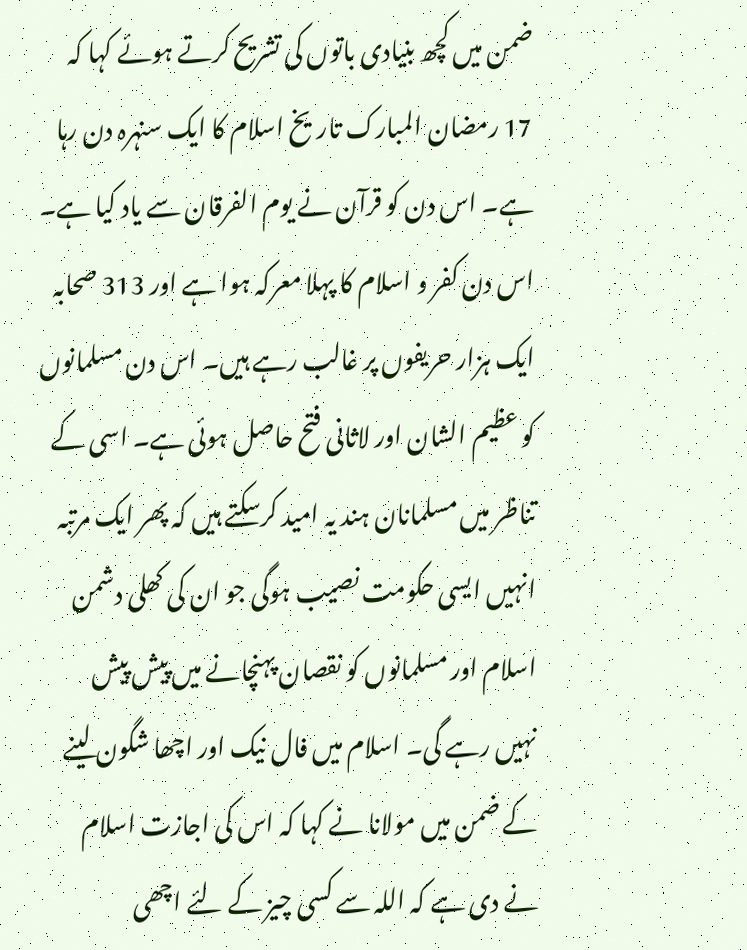ضمن میں کچھ بنیادی باتوں کی تشریح کرتے ہوئے کہا کہ 17 رمضان المبارک تاریخ اسلام کا ایک سنہرہ دن رہا ہے۔ اس دن کو قرآن نے یوم الفرقان سے یاد کیا ہے۔ اس دن کفر و اسلام کا پہلا معرکہ ہوا ہے اور 313 صحابہ ایک ہزار حریفوں پر غالب رہے ہیں۔ اس دن مسلمانوں کو عظیم الشان اور لاثانی فتح حاصل ہوئی ہے۔ اسی کے تناظر میں مسلمانان ہند یہ امید کرسکتے ہیں کہ پھر ایک مرتبہ انہیں ایسی حکومت نصیب ہوگی جو ان کی کھلی دشمن اسلام اور مسلمانوں کو نقصان پہنچانے میں پیش پیش نہیں رہے گی۔ اسلام میں فال نیک اور اچھا شگون لینے کے ضمن میں مولانا نے کہا کہ اس کی اجازت اسلام نے دی ہے کہ اللہ سے کسی چیز کے لئے اچھی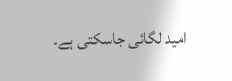امید لگائی جاسکتی ہے۔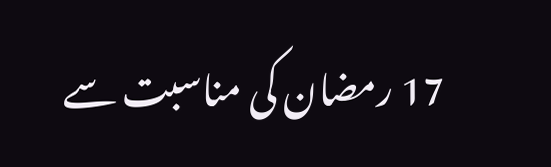17 رمضان کی مناسبت سے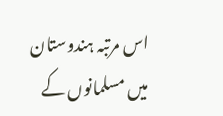اس مرتبہ ہندوستان میں مسلمانوں کے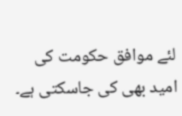لئے موافق حکومت کی امید بھی کی جاسکتی ہے۔